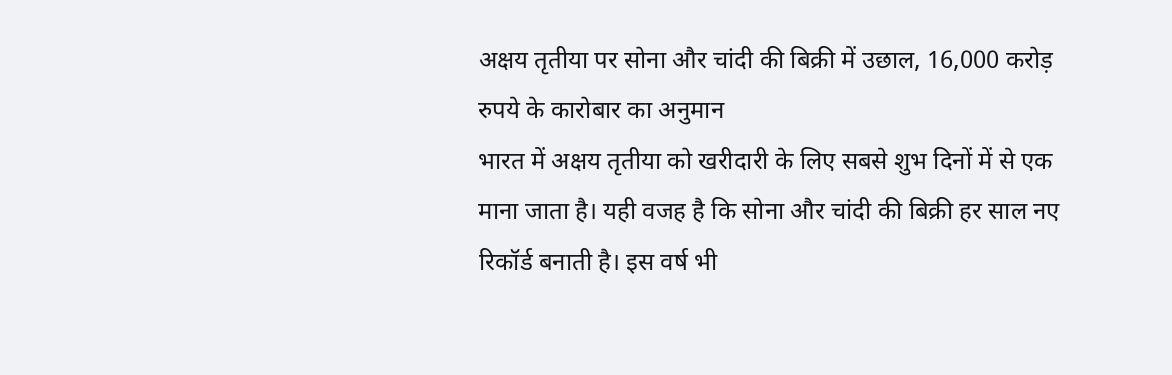अक्षय तृतीया पर सोना और चांदी की बिक्री में उछाल, 16,000 करोड़ रुपये के कारोबार का अनुमान
भारत में अक्षय तृतीया को खरीदारी के लिए सबसे शुभ दिनों में से एक माना जाता है। यही वजह है कि सोना और चांदी की बिक्री हर साल नए रिकॉर्ड बनाती है। इस वर्ष भी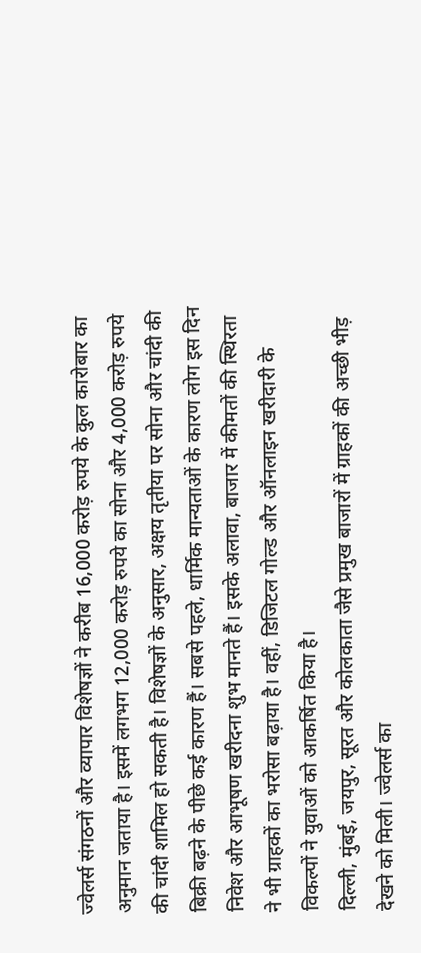ज्वेलर्स संगठनों और व्यापार विशेषज्ञों ने करीब 16,000 करोड़ रुपये के कुल कारोबार का अनुमान जताया है। इसमें लगभग 12,000 करोड़ रुपये का सोना और 4,000 करोड़ रुपये की चांदी शामिल हो सकती है। विशेषज्ञों के अनुसार, अक्षय तृतीया पर सोना और चांदी की बिक्री बढ़ने के पीछे कई कारण हैं। सबसे पहले, धार्मिक मान्यताओं के कारण लोग इस दिन निवेश और आभूषण खरीदना शुभ मानते हैं। इसके अलावा, बाजार में कीमतों की स्थिरता ने भी ग्राहकों का भरोसा बढ़ाया है। वहीं, डिजिटल गोल्ड और ऑनलाइन खरीदारी के विकल्पों ने युवाओं को आकर्षित किया है।
दिल्ली, मुंबई, जयपुर, सूरत और कोलकाता जैसे प्रमुख बाजारों में ग्राहकों की अच्छी भीड़ देखने को मिली। ज्वेलर्स का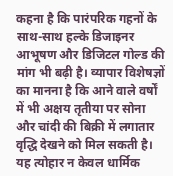कहना है कि पारंपरिक गहनों के साथ-साथ हल्के डिजाइनर आभूषण और डिजिटल गोल्ड की मांग भी बढ़ी है। व्यापार विशेषज्ञों का मानना है कि आने वाले वर्षों में भी अक्षय तृतीया पर सोना और चांदी की बिक्री में लगातार वृद्धि देखने को मिल सकती है। यह त्योहार न केवल धार्मिक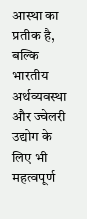आस्था का प्रतीक है, बल्कि भारतीय अर्थव्यवस्था और ज्वेलरी उद्योग के लिए भी महत्वपूर्ण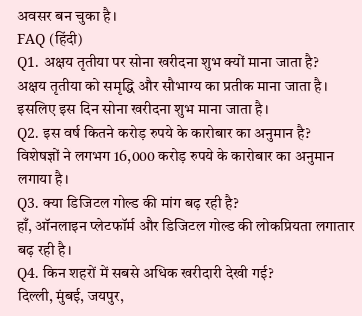अवसर बन चुका है।
FAQ (हिंदी)
Q1. अक्षय तृतीया पर सोना खरीदना शुभ क्यों माना जाता है?
अक्षय तृतीया को समृद्धि और सौभाग्य का प्रतीक माना जाता है। इसलिए इस दिन सोना खरीदना शुभ माना जाता है।
Q2. इस वर्ष कितने करोड़ रुपये के कारोबार का अनुमान है?
विशेषज्ञों ने लगभग 16,000 करोड़ रुपये के कारोबार का अनुमान लगाया है।
Q3. क्या डिजिटल गोल्ड की मांग बढ़ रही है?
हाँ, ऑनलाइन प्लेटफॉर्म और डिजिटल गोल्ड की लोकप्रियता लगातार बढ़ रही है।
Q4. किन शहरों में सबसे अधिक खरीदारी देखी गई?
दिल्ली, मुंबई, जयपुर,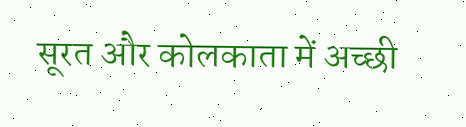सूरत और कोलकाता में अच्छी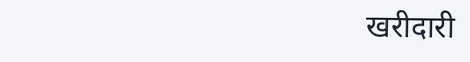खरीदारी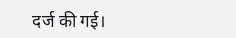दर्ज की गई।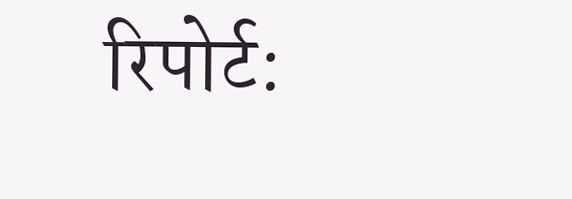रिपोर्ट: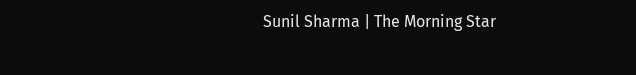Sunil Sharma | The Morning Star